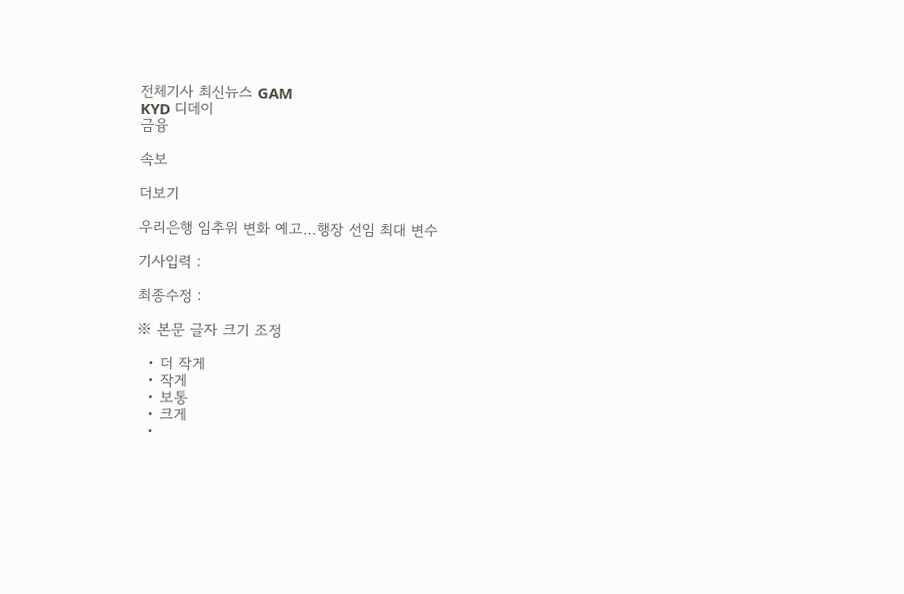전체기사 최신뉴스 GAM
KYD 디데이
금융

속보

더보기

우리은행 임추위 변화 예고…행장 선임 최대 변수

기사입력 :

최종수정 :

※ 본문 글자 크기 조정

  • 더 작게
  • 작게
  • 보통
  • 크게
  •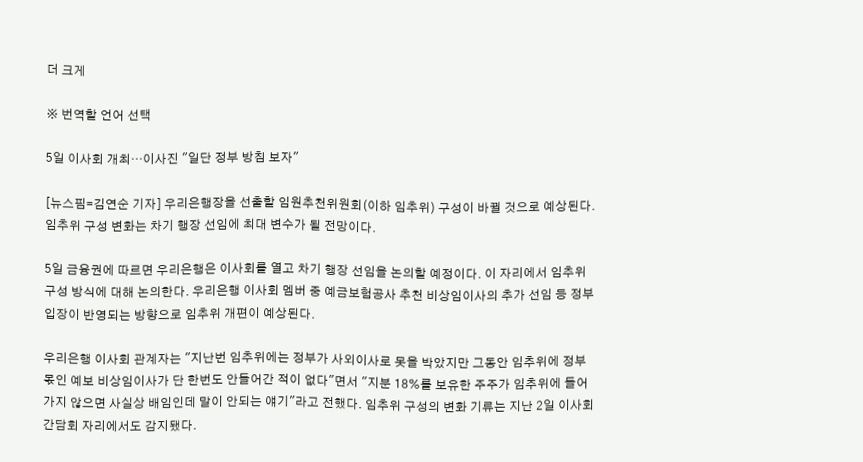더 크게

※ 번역할 언어 선택

5일 이사회 개최…이사진 "일단 정부 방침 보자"

[뉴스핌=김연순 기자] 우리은행장을 선출할 임원추천위원회(이하 임추위) 구성이 바뀔 것으로 예상된다. 임추위 구성 변화는 차기 행장 선임에 최대 변수가 될 전망이다.

5일 금융권에 따르면 우리은행은 이사회를 열고 차기 행장 선임을 논의할 예정이다. 이 자리에서 임추위 구성 방식에 대해 논의한다. 우리은행 이사회 멤버 중 예금보험공사 추천 비상임이사의 추가 선임 등 정부 입장이 반영되는 방향으로 임추위 개편이 예상된다.

우리은행 이사회 관계자는 "지난번 임추위에는 정부가 사외이사로 못을 박았지만 그동안 임추위에 정부 몫인 예보 비상임이사가 단 한번도 안들어간 적이 없다"면서 "지분 18%를 보유한 주주가 임추위에 들어가지 않으면 사실상 배임인데 말이 안되는 얘기"라고 전했다. 임추위 구성의 변화 기류는 지난 2일 이사회 간담회 자리에서도 감지됐다.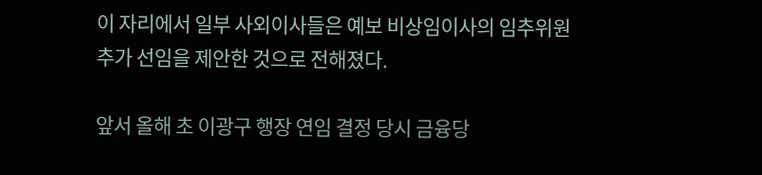이 자리에서 일부 사외이사들은 예보 비상임이사의 임추위원 추가 선임을 제안한 것으로 전해졌다.

앞서 올해 초 이광구 행장 연임 결정 당시 금융당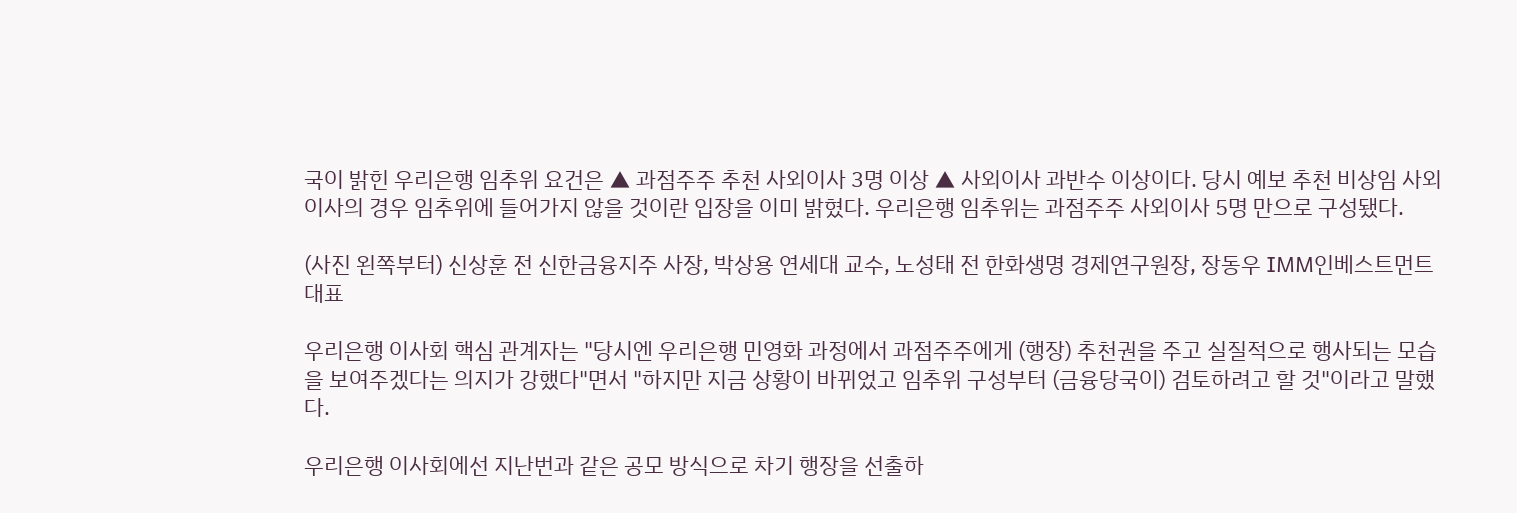국이 밝힌 우리은행 임추위 요건은 ▲ 과점주주 추천 사외이사 3명 이상 ▲ 사외이사 과반수 이상이다. 당시 예보 추천 비상임 사외이사의 경우 임추위에 들어가지 않을 것이란 입장을 이미 밝혔다. 우리은행 임추위는 과점주주 사외이사 5명 만으로 구성됐다.

(사진 왼쪽부터) 신상훈 전 신한금융지주 사장, 박상용 연세대 교수, 노성태 전 한화생명 경제연구원장, 장동우 IMM인베스트먼트 대표

우리은행 이사회 핵심 관계자는 "당시엔 우리은행 민영화 과정에서 과점주주에게 (행장) 추천권을 주고 실질적으로 행사되는 모습을 보여주겠다는 의지가 강했다"면서 "하지만 지금 상황이 바뀌었고 임추위 구성부터 (금융당국이) 검토하려고 할 것"이라고 말했다.

우리은행 이사회에선 지난번과 같은 공모 방식으로 차기 행장을 선출하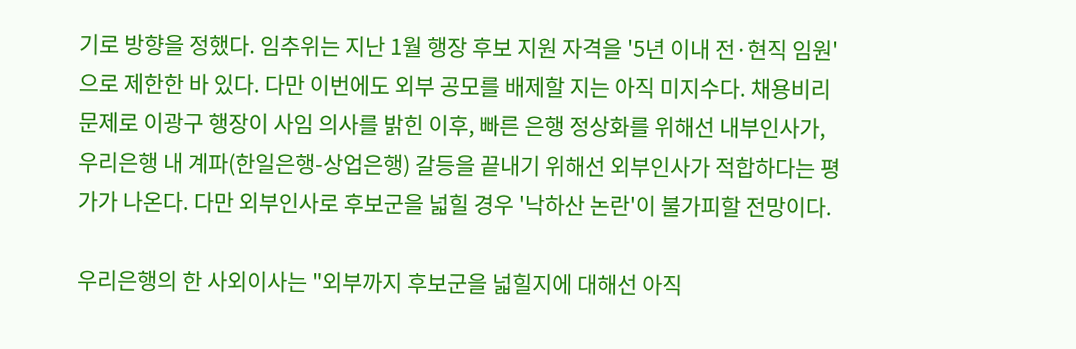기로 방향을 정했다. 임추위는 지난 1월 행장 후보 지원 자격을 '5년 이내 전·현직 임원'으로 제한한 바 있다. 다만 이번에도 외부 공모를 배제할 지는 아직 미지수다. 채용비리 문제로 이광구 행장이 사임 의사를 밝힌 이후, 빠른 은행 정상화를 위해선 내부인사가, 우리은행 내 계파(한일은행-상업은행) 갈등을 끝내기 위해선 외부인사가 적합하다는 평가가 나온다. 다만 외부인사로 후보군을 넓힐 경우 '낙하산 논란'이 불가피할 전망이다.

우리은행의 한 사외이사는 "외부까지 후보군을 넓힐지에 대해선 아직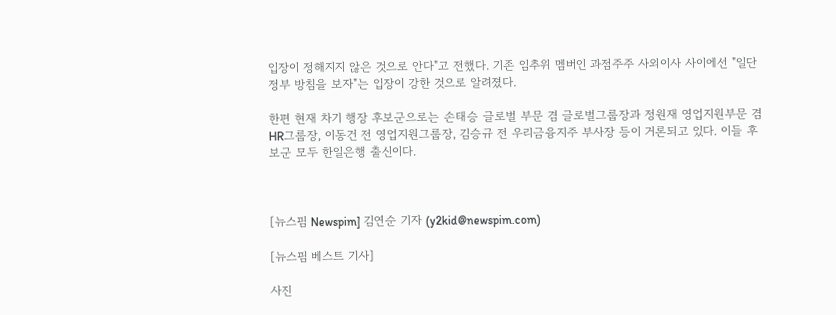입장이 정해지지 않은 것으로 안다"고 전했다. 기존 임추위 멤버인 과점주주 사외이사 사이에선 "일단 정부 방침을 보자"는 입장이 강한 것으로 알려졌다.

한편 현재 차기 행장 후보군으로는 손태승 글로벌 부문 겸 글로벌그룹장과 정원재 영업지원부문 겸 HR그룹장, 이동건 전 영업지원그룹장, 김승규 전 우리금융지주 부사장 등이 거론되고 있다. 이들 후보군 모두 한일은행 출신이다.



[뉴스핌 Newspim] 김연순 기자 (y2kid@newspim.com)

[뉴스핌 베스트 기사]

사진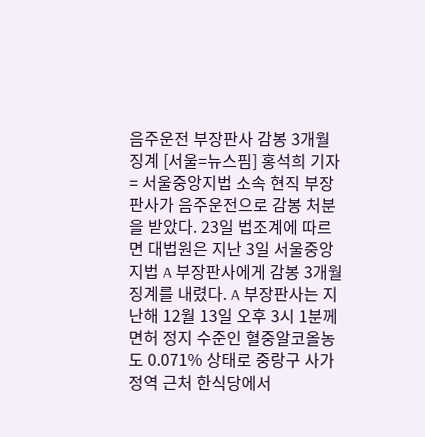음주운전 부장판사 감봉 3개월 징계 [서울=뉴스핌] 홍석희 기자 = 서울중앙지법 소속 현직 부장판사가 음주운전으로 감봉 처분을 받았다. 23일 법조계에 따르면 대법원은 지난 3일 서울중앙지법 A 부장판사에게 감봉 3개월 징계를 내렸다. A 부장판사는 지난해 12월 13일 오후 3시 1분께 면허 정지 수준인 혈중알코올농도 0.071% 상태로 중랑구 사가정역 근처 한식당에서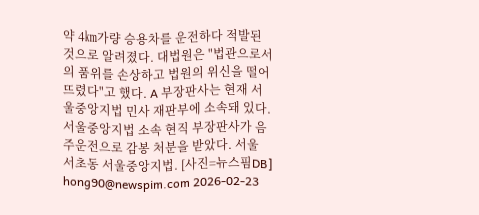약 4㎞가량 승용차를 운전하다 적발된 것으로 알려졌다. 대법원은 "법관으로서의 품위를 손상하고 법원의 위신을 떨어뜨렸다"고 했다. A 부장판사는 현재 서울중앙지법 민사 재판부에 소속돼 있다. 서울중앙지법 소속 현직 부장판사가 음주운전으로 감봉 처분을 받았다. 서울 서초동 서울중앙지법. [사진=뉴스핌DB] hong90@newspim.com 2026-02-23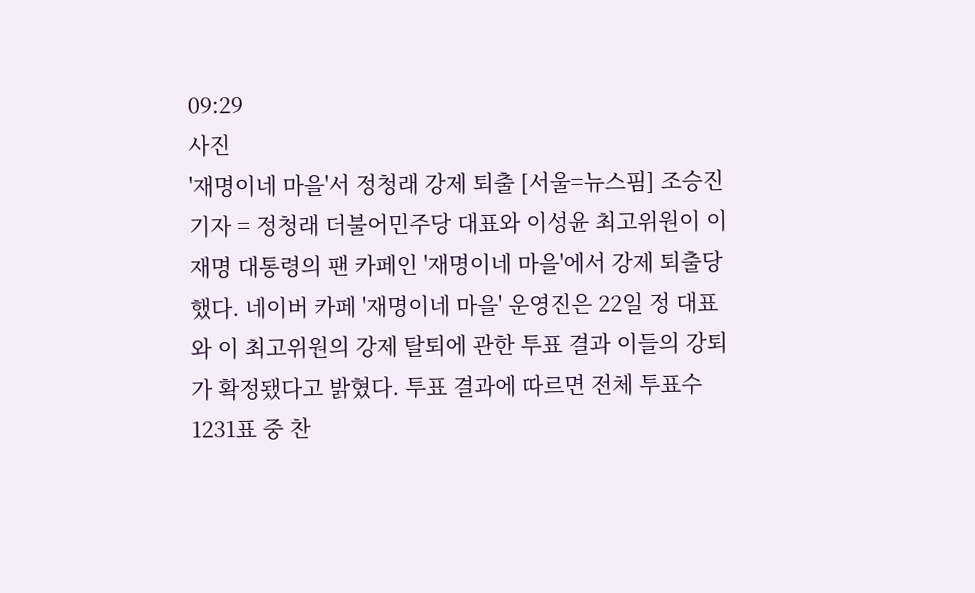09:29
사진
'재명이네 마을'서 정청래 강제 퇴출 [서울=뉴스핌] 조승진 기자 = 정청래 더불어민주당 대표와 이성윤 최고위원이 이재명 대통령의 팬 카페인 '재명이네 마을'에서 강제 퇴출당했다. 네이버 카페 '재명이네 마을' 운영진은 22일 정 대표와 이 최고위원의 강제 탈퇴에 관한 투표 결과 이들의 강퇴가 확정됐다고 밝혔다. 투표 결과에 따르면 전체 투표수 1231표 중 찬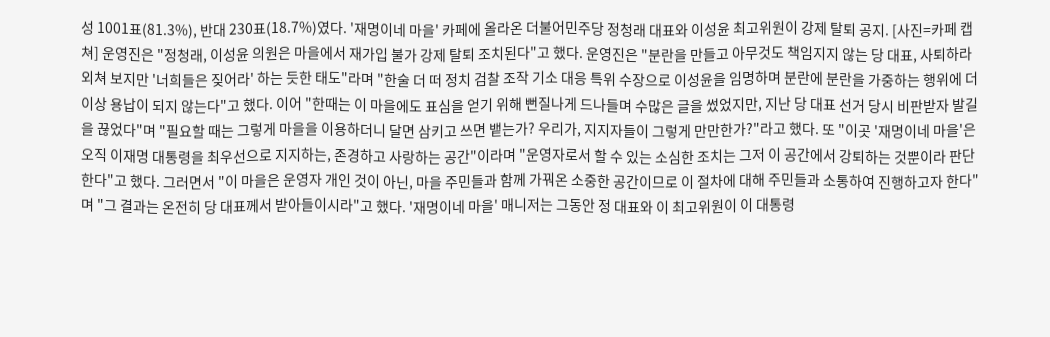성 1001표(81.3%), 반대 230표(18.7%)였다. '재명이네 마을' 카페에 올라온 더불어민주당 정청래 대표와 이성윤 최고위원이 강제 탈퇴 공지. [사진=카페 캡쳐] 운영진은 "정청래, 이성윤 의원은 마을에서 재가입 불가 강제 탈퇴 조치된다"고 했다. 운영진은 "분란을 만들고 아무것도 책임지지 않는 당 대표, 사퇴하라 외쳐 보지만 '너희들은 짖어라' 하는 듯한 태도"라며 "한술 더 떠 정치 검찰 조작 기소 대응 특위 수장으로 이성윤을 임명하며 분란에 분란을 가중하는 행위에 더 이상 용납이 되지 않는다"고 했다. 이어 "한때는 이 마을에도 표심을 얻기 위해 뻔질나게 드나들며 수많은 글을 썼었지만, 지난 당 대표 선거 당시 비판받자 발길을 끊었다"며 "필요할 때는 그렇게 마을을 이용하더니 달면 삼키고 쓰면 뱉는가? 우리가, 지지자들이 그렇게 만만한가?"라고 했다. 또 "이곳 '재명이네 마을'은 오직 이재명 대통령을 최우선으로 지지하는, 존경하고 사랑하는 공간"이라며 "운영자로서 할 수 있는 소심한 조치는 그저 이 공간에서 강퇴하는 것뿐이라 판단한다"고 했다. 그러면서 "이 마을은 운영자 개인 것이 아닌, 마을 주민들과 함께 가꿔온 소중한 공간이므로 이 절차에 대해 주민들과 소통하여 진행하고자 한다"며 "그 결과는 온전히 당 대표께서 받아들이시라"고 했다. '재명이네 마을' 매니저는 그동안 정 대표와 이 최고위원이 이 대통령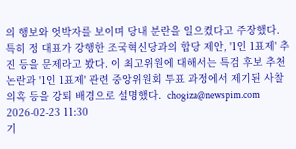의 행보와 엇박자를 보이며 당내 분란을 일으켰다고 주장했다. 특히 정 대표가 강행한 조국혁신당과의 합당 제안, '1인 1표제' 추진 등을 문제라고 봤다. 이 최고위원에 대해서는 특검 후보 추천 논란과 '1인 1표제' 관련 중앙위원회 투표 과정에서 제기된 사찰 의혹 등을 강퇴 배경으로 설명했다.  chogiza@newspim.com 2026-02-23 11:30
기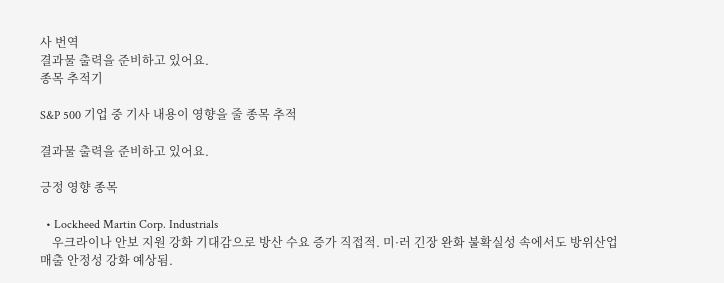사 번역
결과물 출력을 준비하고 있어요.
종목 추적기

S&P 500 기업 중 기사 내용이 영향을 줄 종목 추적

결과물 출력을 준비하고 있어요.

긍정 영향 종목

  • Lockheed Martin Corp. Industrials
    우크라이나 안보 지원 강화 기대감으로 방산 수요 증가 직접적. 미·러 긴장 완화 불확실성 속에서도 방위산업 매출 안정성 강화 예상됨.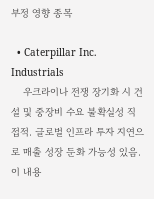부정 영향 종목

  • Caterpillar Inc. Industrials
    우크라이나 전쟁 장기화 시 건설 및 중장비 수요 불확실성 직접적. 글로벌 인프라 투자 지연으로 매출 성장 둔화 가능성 있음.
이 내용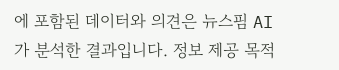에 포함된 데이터와 의견은 뉴스핌 AI가 분석한 결과입니다. 정보 제공 목적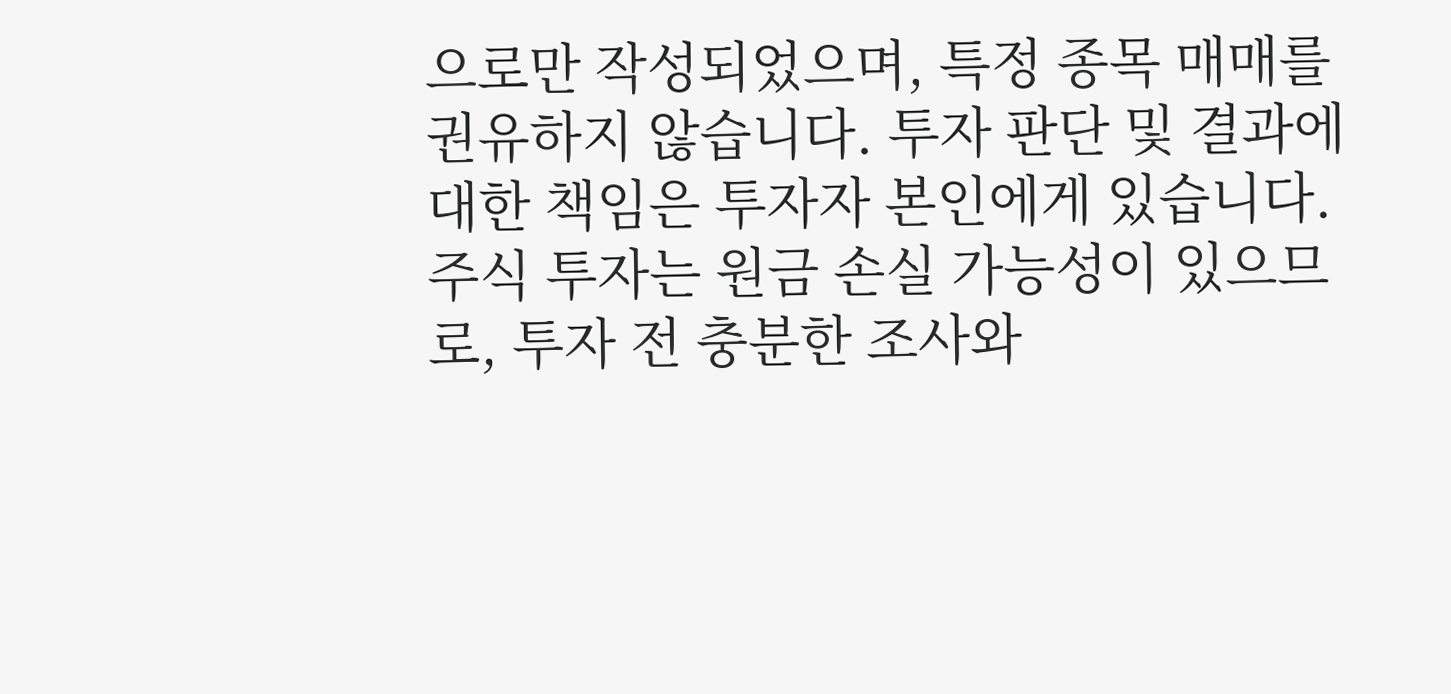으로만 작성되었으며, 특정 종목 매매를 권유하지 않습니다. 투자 판단 및 결과에 대한 책임은 투자자 본인에게 있습니다. 주식 투자는 원금 손실 가능성이 있으므로, 투자 전 충분한 조사와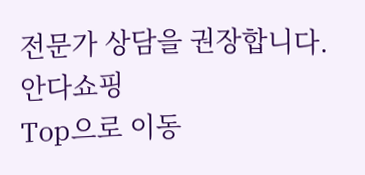전문가 상담을 권장합니다.
안다쇼핑
Top으로 이동